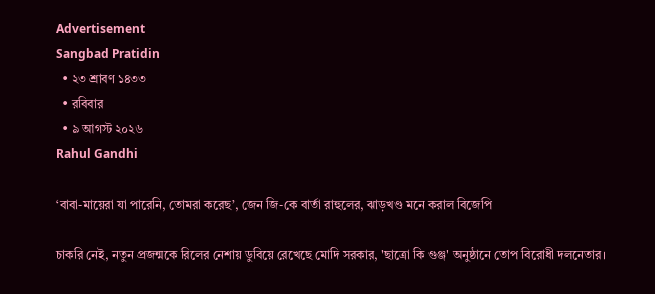Advertisement
Sangbad Pratidin
  • ২৩ শ্রাবণ ১৪৩৩
  • রবিবার
  • ৯ আগস্ট ২০২৬
Rahul Gandhi

‘বাবা-মায়েরা যা পারেনি, তোমরা করেছ’, জেন জি-কে বার্তা রাহুলের, ঝাড়খণ্ড মনে করাল বিজেপি

চাকরি নেই, নতুন প্রজন্মকে রিলের নেশায় ডুবিয়ে রেখেছে মোদি সরকার, 'ছাত্রো কি গুঞ্জ' অনুষ্ঠানে তোপ বিরোধী দলনেতার।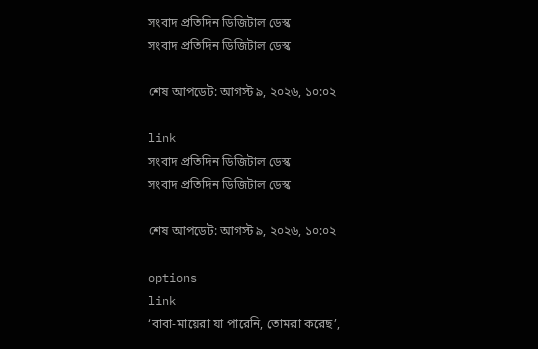সংবাদ প্রতিদিন ডিজিটাল ডেস্ক
সংবাদ প্রতিদিন ডিজিটাল ডেস্ক

শেষ আপডেট: আগস্ট ৯, ২০২৬, ১০:০২

link
সংবাদ প্রতিদিন ডিজিটাল ডেস্ক
সংবাদ প্রতিদিন ডিজিটাল ডেস্ক

শেষ আপডেট: আগস্ট ৯, ২০২৬, ১০:০২

options
link
‘বাবা-মায়েরা যা পারেনি, তোমরা করেছ’,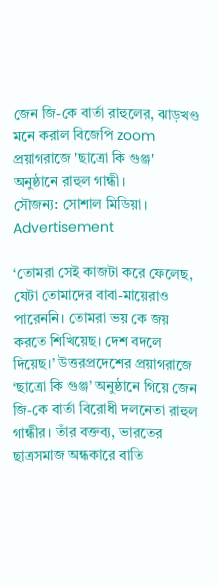জেন জি-কে বার্তা রাহুলের, ঝাড়খণ্ড মনে করাল বিজেপি zoom
প্রয়াগরাজে 'ছাত্রো কি গুঞ্জ' অনুষ্ঠানে রাহুল গান্ধী।
সৌজন্য: সোশাল মিডিয়া।
Advertisement

‘তোমরা সেই কাজটা করে ফেলেছ, যেটা তোমাদের বাবা-মায়েরাও পারেননি। তোমরা ভয় কে জয় করতে শিখিয়েছ। দেশ বদলে দিয়েছ।’ উত্তরপ্রদেশের প্রয়াগরাজে ‘ছাত্রো কি গুঞ্জ’ অনুষ্ঠানে গিয়ে জেন জি-কে বার্তা বিরোধী দলনেতা রাহুল গান্ধীর। তাঁর বক্তব্য, ভারতের ছাত্রসমাজ অন্ধকারে বাতি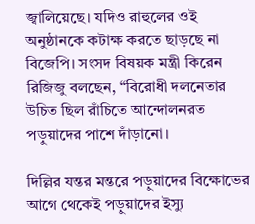জ্বালিয়েছে। যদিও রাহুলের ওই অনুষ্ঠানকে কটাক্ষ করতে ছাড়ছে না বিজেপি। সংসদ বিষয়ক মন্ত্রী কিরেন রিজিজু বলছেন, “বিরোধী দলনেতার উচিত ছিল রাঁচিতে আন্দোলনরত পড়ুয়াদের পাশে দাঁড়ানো।

দিল্লির যন্তর মন্তরে পড়ুয়াদের বিক্ষোভের আগে থেকেই পড়ুয়াদের ইস্যু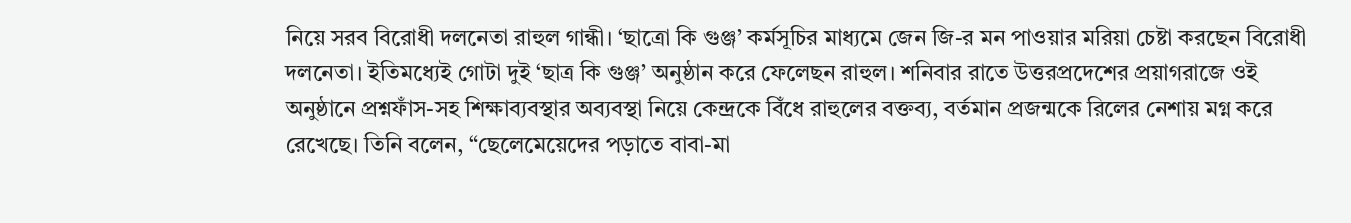নিয়ে সরব বিরোধী দলনেতা রাহুল গান্ধী। ‘ছাত্রো কি গুঞ্জ’ কর্মসূচির মাধ্যমে জেন জি-র মন পাওয়ার মরিয়া চেষ্টা করছেন বিরোধী দলনেতা। ইতিমধ্যেই গোটা দুই ‘ছাত্র কি গুঞ্জ’ অনুষ্ঠান করে ফেলেছন রাহুল। শনিবার রাতে উত্তরপ্রদেশের প্রয়াগরাজে ওই অনুষ্ঠানে প্রশ্নফাঁস-সহ শিক্ষাব্যবস্থার অব্যবস্থা নিয়ে কেন্দ্রকে বিঁধে রাহুলের বক্তব্য, বর্তমান প্রজন্মকে রিলের নেশায় মগ্ন করে রেখেছে। তিনি বলেন, “ছেলেমেয়েদের পড়াতে বাবা-মা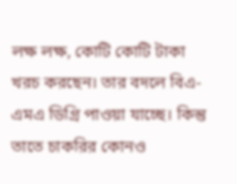লক্ষ লক্ষ, কোটি কোটি টাকা খরচ করছেন। তার বদলে বিএ-এমএ ডিগ্রি পাওয়া যাচ্ছে। কিন্তু তাতে চাকরির কোনও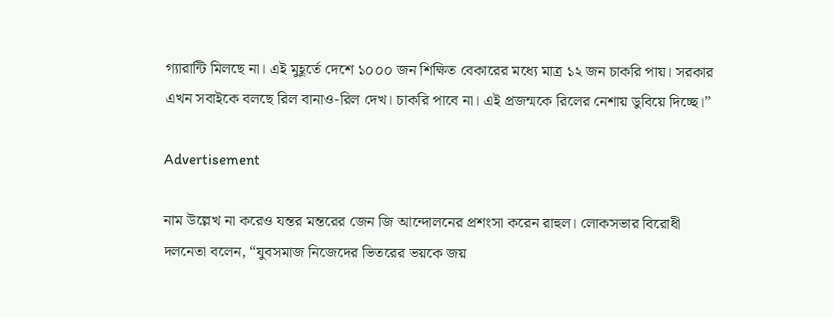গ্যারান্টি মিলছে না। এই মুহূর্তে দেশে ১০০০ জন শিক্ষিত বেকারের মধ্যে মাত্র ১২ জন চাকরি পায়। সরকার এখন সবাইকে বলছে রিল বানাও-রিল দেখ। চাকরি পাবে না। এই প্রজন্মকে রিলের নেশায় ডুবিয়ে দিচ্ছে।”

Advertisement

নাম উল্লেখ না করেও যন্তর মন্তরের জেন জি আন্দোলনের প্রশংসা করেন রাহুল। লোকসভার বিরোধী দলনেতা বলেন, “যুবসমাজ নিজেদের ভিতরের ভয়কে জয়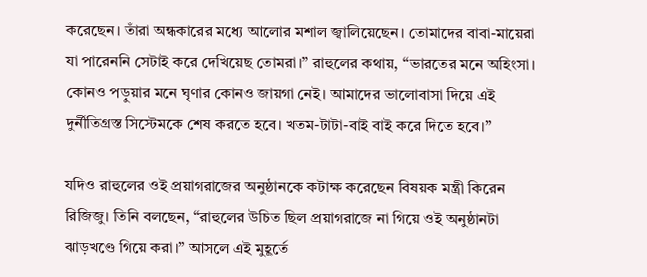করেছেন। তাঁরা অন্ধকারের মধ্যে আলোর মশাল জ্বালিয়েছেন। তোমাদের বাবা-মায়েরা যা পারেননি সেটাই করে দেখিয়েছ তোমরা।” রাহুলের কথায়, “ভারতের মনে অহিংসা। কোনও পড়ুয়ার মনে ঘৃণার কোনও জায়গা নেই। আমাদের ভালোবাসা দিয়ে এই দুর্নীতিগ্রস্ত সিস্টেমকে শেষ করতে হবে। খতম-টাটা-বাই বাই করে দিতে হবে।”

যদিও রাহুলের ওই প্রয়াগরাজের অনুষ্ঠানকে কটাক্ষ করেছেন বিষয়ক মন্ত্রী কিরেন রিজিজু। তিনি বলছেন, “রাহুলের উচিত ছিল প্রয়াগরাজে না গিয়ে ওই অনুষ্ঠানটা ঝাড়খণ্ডে গিয়ে করা।” আসলে এই মুহূর্তে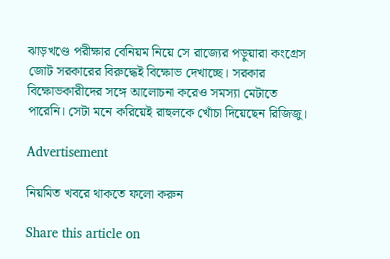ঝাড়খণ্ডে পরীক্ষার বেনিয়ম নিয়ে সে রাজ্যের পড়ুয়ারা কংগ্রেস জোট সরকারের বিরুদ্ধেই বিক্ষোভ দেখাচ্ছে। সরকার বিক্ষোভকারীদের সঙ্গে আলোচনা করেও সমস্যা মেটাতে পারেনি। সেটা মনে করিয়েই রাহুলকে খোঁচা দিয়েছেন রিজিজু।

Advertisement

নিয়মিত খবরে থাকতে ফলো করুন

Share this article on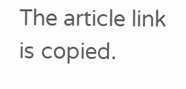The article link is copied.